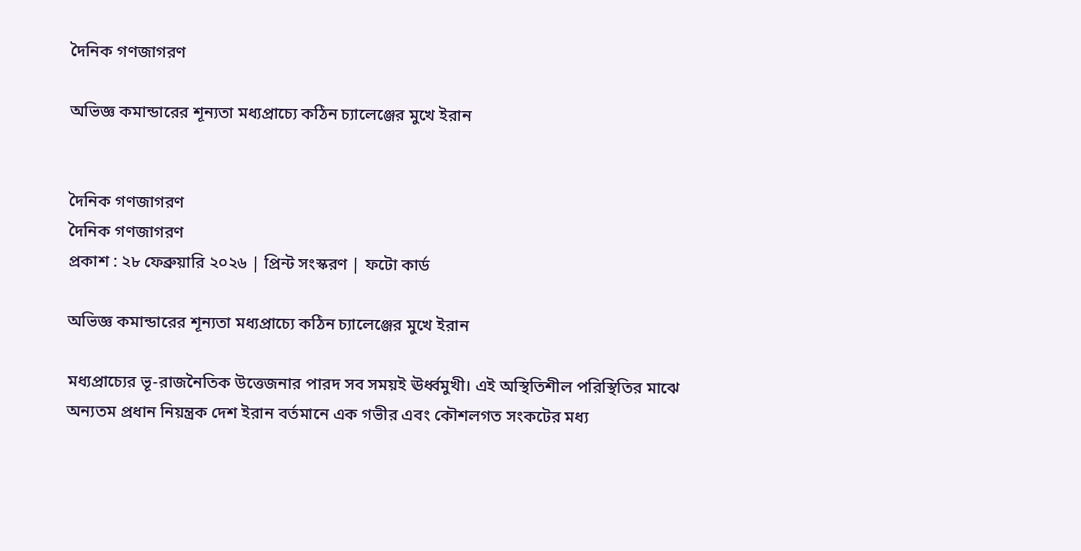দৈনিক গণজাগরণ

অভিজ্ঞ কমান্ডারের শূন্যতা মধ্যপ্রাচ্যে কঠিন চ্যালেঞ্জের মুখে ইরান


দৈনিক গণজাগরণ
দৈনিক গণজাগরণ
প্রকাশ : ২৮ ফেব্রুয়ারি ২০২৬ | প্রিন্ট সংস্করণ | ফটো কার্ড

অভিজ্ঞ কমান্ডারের শূন্যতা মধ্যপ্রাচ্যে কঠিন চ্যালেঞ্জের মুখে ইরান

মধ্যপ্রাচ্যের ভূ-রাজনৈতিক উত্তেজনার পারদ সব সময়ই ঊর্ধ্বমুখী। এই অস্থিতিশীল পরিস্থিতির মাঝে অন্যতম প্রধান নিয়ন্ত্রক দেশ ইরান বর্তমানে এক গভীর এবং কৌশলগত সংকটের মধ্য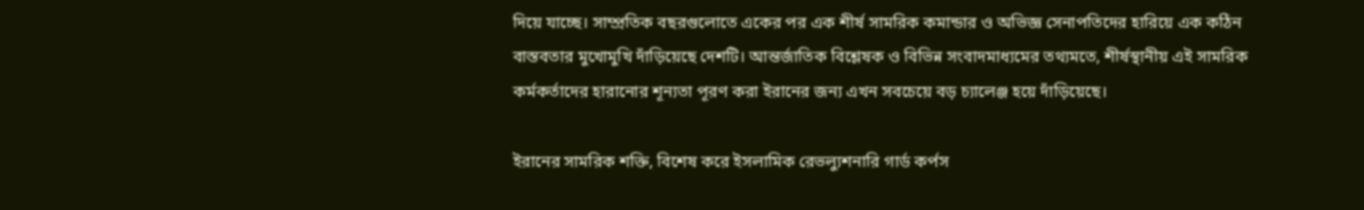দিয়ে যাচ্ছে। সাম্প্রতিক বছরগুলোতে একের পর এক শীর্ষ সামরিক কমান্ডার ও অভিজ্ঞ সেনাপতিদের হারিয়ে এক কঠিন বাস্তবতার মুখোমুখি দাঁড়িয়েছে দেশটি। আন্তর্জাতিক বিশ্লেষক ও বিভিন্ন সংবাদমাধ্যমের তথ্যমতে, শীর্ষস্থানীয় এই সামরিক কর্মকর্তাদের হারানোর শূন্যতা পূরণ করা ইরানের জন্য এখন সবচেয়ে বড় চ্যালেঞ্জ হয়ে দাঁড়িয়েছে।

ইরানের সামরিক শক্তি, বিশেষ করে ইসলামিক রেভল্যুশনারি গার্ড কর্পস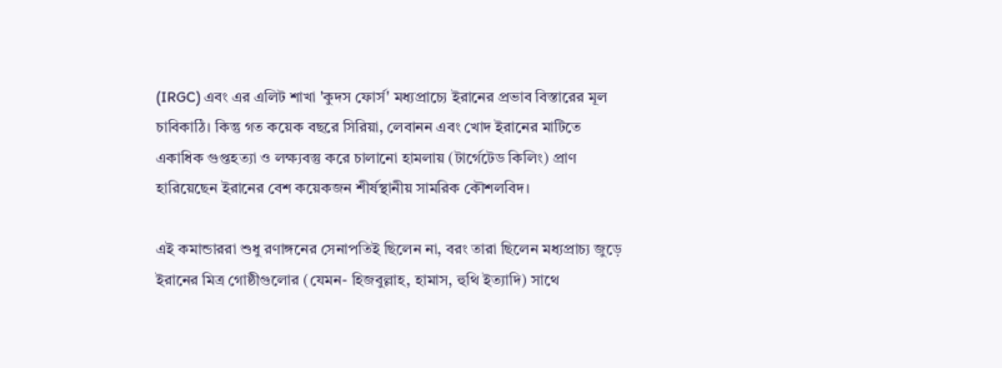(IRGC) এবং এর এলিট শাখা 'কুদস ফোর্স' মধ্যপ্রাচ্যে ইরানের প্রভাব বিস্তারের মূল চাবিকাঠি। কিন্তু গত কয়েক বছরে সিরিয়া, লেবানন এবং খোদ ইরানের মাটিতে একাধিক গুপ্তহত্যা ও লক্ষ্যবস্তু করে চালানো হামলায় (টার্গেটেড কিলিং) প্রাণ হারিয়েছেন ইরানের বেশ কয়েকজন শীর্ষস্থানীয় সামরিক কৌশলবিদ।

এই কমান্ডাররা শুধু রণাঙ্গনের সেনাপতিই ছিলেন না, বরং তারা ছিলেন মধ্যপ্রাচ্য জুড়ে ইরানের মিত্র গোষ্ঠীগুলোর (যেমন- হিজবুল্লাহ, হামাস, হুথি ইত্যাদি) সাথে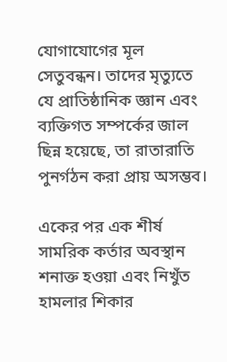যোগাযোগের মূল সেতুবন্ধন। তাদের মৃত্যুতে যে প্রাতিষ্ঠানিক জ্ঞান এবং ব্যক্তিগত সম্পর্কের জাল ছিন্ন হয়েছে, তা রাতারাতি পুনর্গঠন করা প্রায় অসম্ভব।

একের পর এক শীর্ষ সামরিক কর্তার অবস্থান শনাক্ত হওয়া এবং নিখুঁত হামলার শিকার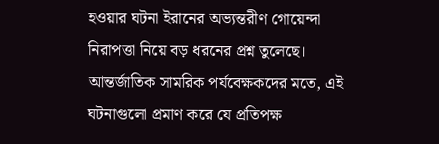হওয়ার ঘটনা ইরানের অভ্যন্তরীণ গোয়েন্দা নিরাপত্তা নিয়ে বড় ধরনের প্রশ্ন তুলেছে। আন্তর্জাতিক সামরিক পর্যবেক্ষকদের মতে, এই ঘটনাগুলো প্রমাণ করে যে প্রতিপক্ষ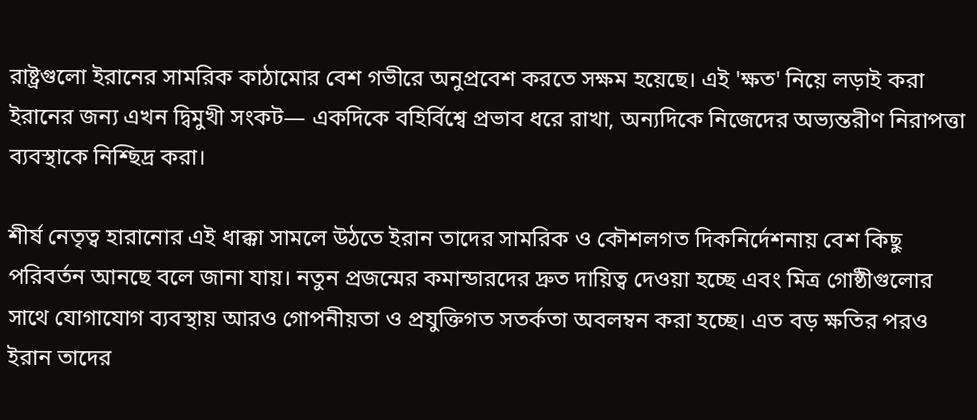রাষ্ট্রগুলো ইরানের সামরিক কাঠামোর বেশ গভীরে অনুপ্রবেশ করতে সক্ষম হয়েছে। এই 'ক্ষত' নিয়ে লড়াই করা ইরানের জন্য এখন দ্বিমুখী সংকট— একদিকে বহির্বিশ্বে প্রভাব ধরে রাখা, অন্যদিকে নিজেদের অভ্যন্তরীণ নিরাপত্তা ব্যবস্থাকে নিশ্ছিদ্র করা।

শীর্ষ নেতৃত্ব হারানোর এই ধাক্কা সামলে উঠতে ইরান তাদের সামরিক ও কৌশলগত দিকনির্দেশনায় বেশ কিছু পরিবর্তন আনছে বলে জানা যায়। নতুন প্রজন্মের কমান্ডারদের দ্রুত দায়িত্ব দেওয়া হচ্ছে এবং মিত্র গোষ্ঠীগুলোর সাথে যোগাযোগ ব্যবস্থায় আরও গোপনীয়তা ও প্রযুক্তিগত সতর্কতা অবলম্বন করা হচ্ছে। এত বড় ক্ষতির পরও ইরান তাদের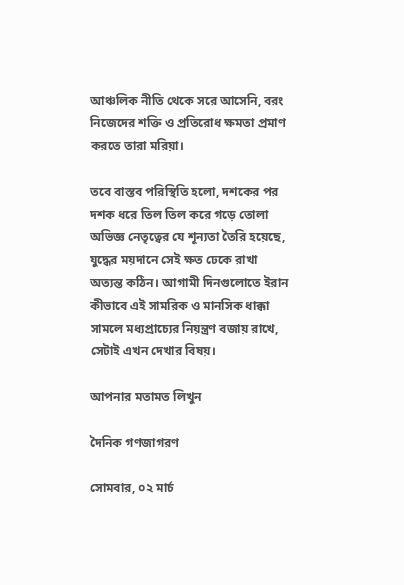আঞ্চলিক নীতি থেকে সরে আসেনি, বরং নিজেদের শক্তি ও প্রতিরোধ ক্ষমতা প্রমাণ করতে তারা মরিয়া।

তবে বাস্তব পরিস্থিতি হলো, দশকের পর দশক ধরে তিল তিল করে গড়ে তোলা অভিজ্ঞ নেতৃত্বের যে শূন্যতা তৈরি হয়েছে, যুদ্ধের ময়দানে সেই ক্ষত ঢেকে রাখা অত্যন্ত কঠিন। আগামী দিনগুলোতে ইরান কীভাবে এই সামরিক ও মানসিক ধাক্কা সামলে মধ্যপ্রাচ্যের নিয়ন্ত্রণ বজায় রাখে, সেটাই এখন দেখার বিষয়।

আপনার মতামত লিখুন

দৈনিক গণজাগরণ

সোমবার, ০২ মার্চ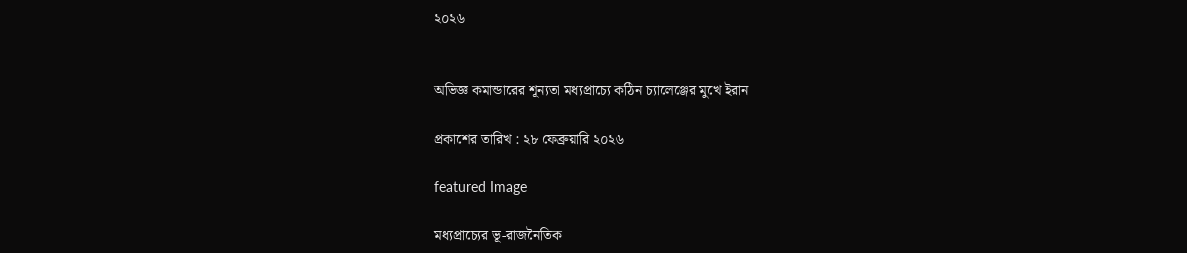২০২৬


অভিজ্ঞ কমান্ডারের শূন্যতা মধ্যপ্রাচ্যে কঠিন চ্যালেঞ্জের মুখে ইরান

প্রকাশের তারিখ : ২৮ ফেব্রুয়ারি ২০২৬

featured Image

মধ্যপ্রাচ্যের ভূ-রাজনৈতিক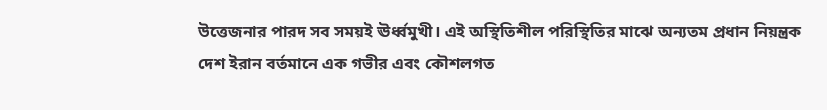উত্তেজনার পারদ সব সময়ই ঊর্ধ্বমুখী। এই অস্থিতিশীল পরিস্থিতির মাঝে অন্যতম প্রধান নিয়ন্ত্রক দেশ ইরান বর্তমানে এক গভীর এবং কৌশলগত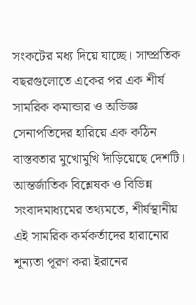সংকটের মধ্য দিয়ে যাচ্ছে। সাম্প্রতিক বছরগুলোতে একের পর এক শীর্ষ সামরিক কমান্ডার ও অভিজ্ঞ সেনাপতিদের হারিয়ে এক কঠিন বাস্তবতার মুখোমুখি দাঁড়িয়েছে দেশটি। আন্তর্জাতিক বিশ্লেষক ও বিভিন্ন সংবাদমাধ্যমের তথ্যমতে, শীর্ষস্থানীয় এই সামরিক কর্মকর্তাদের হারানোর শূন্যতা পূরণ করা ইরানের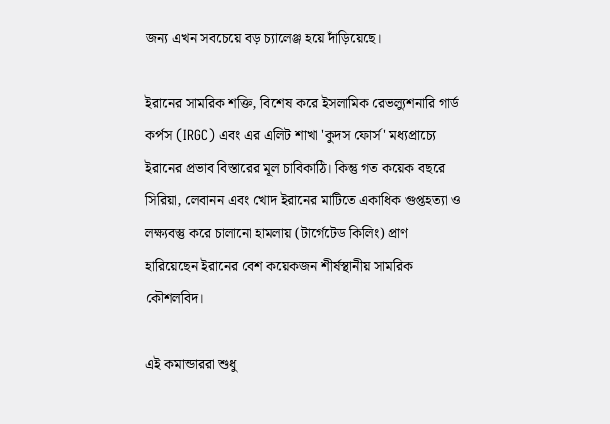জন্য এখন সবচেয়ে বড় চ্যালেঞ্জ হয়ে দাঁড়িয়েছে।

ইরানের সামরিক শক্তি, বিশেষ করে ইসলামিক রেভল্যুশনারি গার্ড কর্পস (IRGC) এবং এর এলিট শাখা 'কুদস ফোর্স' মধ্যপ্রাচ্যে ইরানের প্রভাব বিস্তারের মূল চাবিকাঠি। কিন্তু গত কয়েক বছরে সিরিয়া, লেবানন এবং খোদ ইরানের মাটিতে একাধিক গুপ্তহত্যা ও লক্ষ্যবস্তু করে চালানো হামলায় (টার্গেটেড কিলিং) প্রাণ হারিয়েছেন ইরানের বেশ কয়েকজন শীর্ষস্থানীয় সামরিক কৌশলবিদ।

এই কমান্ডাররা শুধু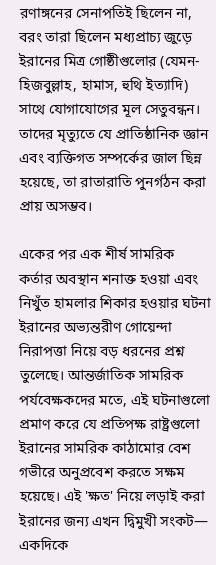রণাঙ্গনের সেনাপতিই ছিলেন না, বরং তারা ছিলেন মধ্যপ্রাচ্য জুড়ে ইরানের মিত্র গোষ্ঠীগুলোর (যেমন- হিজবুল্লাহ, হামাস, হুথি ইত্যাদি) সাথে যোগাযোগের মূল সেতুবন্ধন। তাদের মৃত্যুতে যে প্রাতিষ্ঠানিক জ্ঞান এবং ব্যক্তিগত সম্পর্কের জাল ছিন্ন হয়েছে, তা রাতারাতি পুনর্গঠন করা প্রায় অসম্ভব।

একের পর এক শীর্ষ সামরিক কর্তার অবস্থান শনাক্ত হওয়া এবং নিখুঁত হামলার শিকার হওয়ার ঘটনা ইরানের অভ্যন্তরীণ গোয়েন্দা নিরাপত্তা নিয়ে বড় ধরনের প্রশ্ন তুলেছে। আন্তর্জাতিক সামরিক পর্যবেক্ষকদের মতে, এই ঘটনাগুলো প্রমাণ করে যে প্রতিপক্ষ রাষ্ট্রগুলো ইরানের সামরিক কাঠামোর বেশ গভীরে অনুপ্রবেশ করতে সক্ষম হয়েছে। এই 'ক্ষত' নিয়ে লড়াই করা ইরানের জন্য এখন দ্বিমুখী সংকট— একদিকে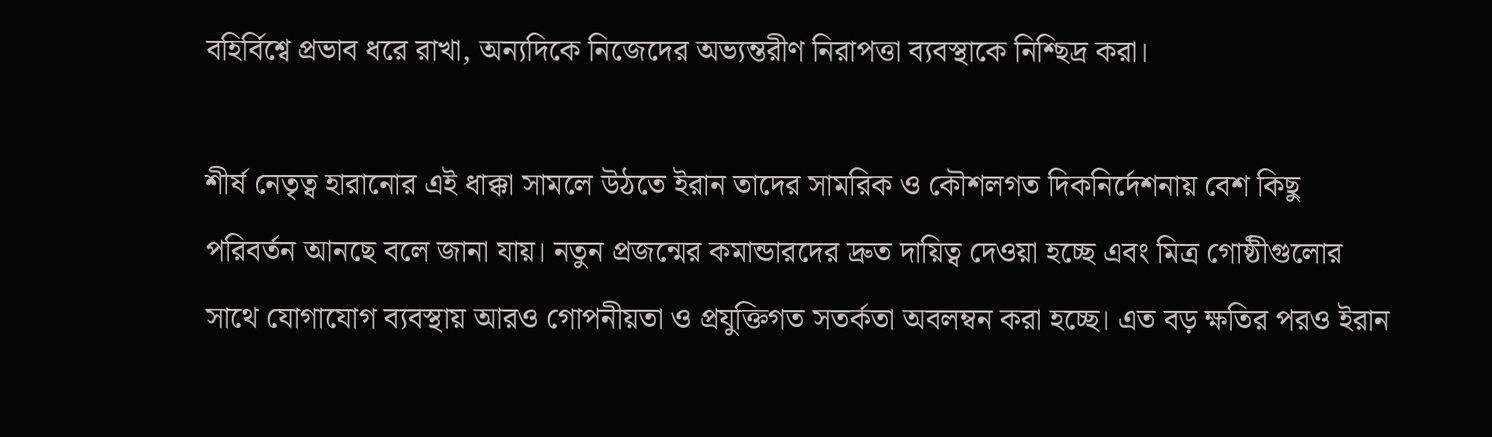বহির্বিশ্বে প্রভাব ধরে রাখা, অন্যদিকে নিজেদের অভ্যন্তরীণ নিরাপত্তা ব্যবস্থাকে নিশ্ছিদ্র করা।

শীর্ষ নেতৃত্ব হারানোর এই ধাক্কা সামলে উঠতে ইরান তাদের সামরিক ও কৌশলগত দিকনির্দেশনায় বেশ কিছু পরিবর্তন আনছে বলে জানা যায়। নতুন প্রজন্মের কমান্ডারদের দ্রুত দায়িত্ব দেওয়া হচ্ছে এবং মিত্র গোষ্ঠীগুলোর সাথে যোগাযোগ ব্যবস্থায় আরও গোপনীয়তা ও প্রযুক্তিগত সতর্কতা অবলম্বন করা হচ্ছে। এত বড় ক্ষতির পরও ইরান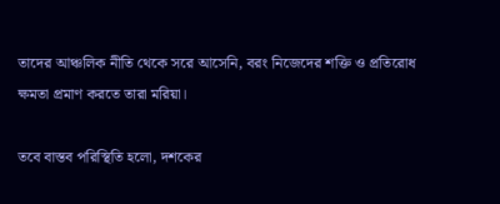তাদের আঞ্চলিক নীতি থেকে সরে আসেনি, বরং নিজেদের শক্তি ও প্রতিরোধ ক্ষমতা প্রমাণ করতে তারা মরিয়া।

তবে বাস্তব পরিস্থিতি হলো, দশকের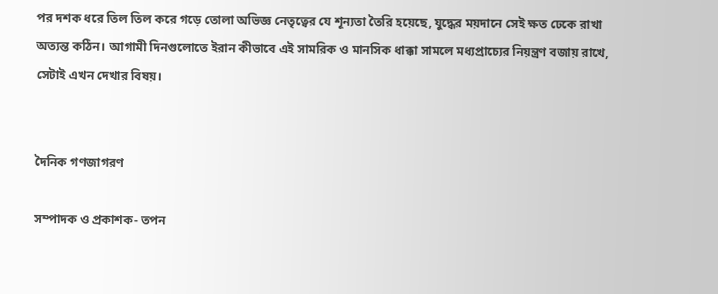পর দশক ধরে তিল তিল করে গড়ে তোলা অভিজ্ঞ নেতৃত্বের যে শূন্যতা তৈরি হয়েছে, যুদ্ধের ময়দানে সেই ক্ষত ঢেকে রাখা অত্যন্ত কঠিন। আগামী দিনগুলোতে ইরান কীভাবে এই সামরিক ও মানসিক ধাক্কা সামলে মধ্যপ্রাচ্যের নিয়ন্ত্রণ বজায় রাখে, সেটাই এখন দেখার বিষয়।


দৈনিক গণজাগরণ

সম্পাদক ও প্রকাশক- তপন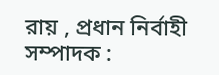রায় , প্রধান নির্বাহী সম্পাদক :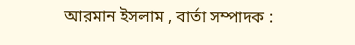আরমান ইসলাম , বার্তা সম্পাদক :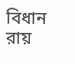বিধান রায়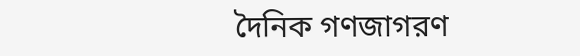দৈনিক গণজাগরণ